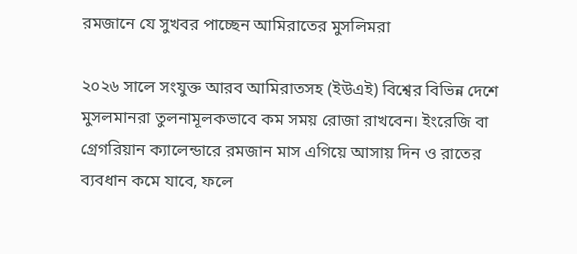রমজানে যে সুখবর পাচ্ছেন আমিরাতের মুসলিমরা

২০২৬ সালে সংযুক্ত আরব আমিরাতসহ (ইউএই) বিশ্বের বিভিন্ন দেশে মুসলমানরা তুলনামূলকভাবে কম সময় রোজা রাখবেন। ইংরেজি বা গ্রেগরিয়ান ক্যালেন্ডারে রমজান মাস এগিয়ে আসায় দিন ও রাতের ব্যবধান কমে যাবে, ফলে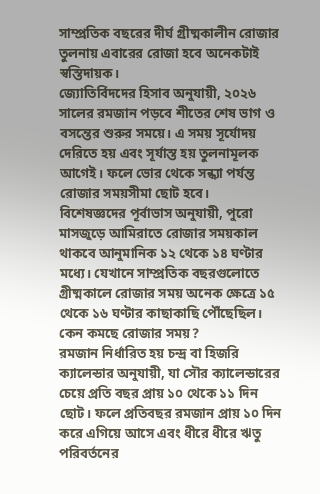সাম্প্রতিক বছরের দীর্ঘ গ্রীষ্মকালীন রোজার তুলনায় এবারের রোজা হবে অনেকটাই স্বস্তিদায়ক।
জ্যোতির্বিদদের হিসাব অনুযায়ী, ২০২৬ সালের রমজান পড়বে শীতের শেষ ভাগ ও বসন্তের শুরুর সময়ে। এ সময় সূর্যোদয় দেরিতে হয় এবং সূর্যাস্ত হয় তুলনামূলক আগেই। ফলে ভোর থেকে সন্ধ্যা পর্যন্ত রোজার সময়সীমা ছোট হবে।
বিশেষজ্ঞদের পূর্বাভাস অনুযায়ী, পুরো মাসজুড়ে আমিরাতে রোজার সময়কাল থাকবে আনুমানিক ১২ থেকে ১৪ ঘণ্টার মধ্যে। যেখানে সাম্প্রতিক বছরগুলোতে গ্রীষ্মকালে রোজার সময় অনেক ক্ষেত্রে ১৫ থেকে ১৬ ঘণ্টার কাছাকাছি পৌঁছেছিল।
কেন কমছে রোজার সময়?
রমজান নির্ধারিত হয় চন্দ্র বা হিজরি ক্যালেন্ডার অনুযায়ী, যা সৌর ক্যালেন্ডারের চেয়ে প্রতি বছর প্রায় ১০ থেকে ১১ দিন ছোট। ফলে প্রতিবছর রমজান প্রায় ১০ দিন করে এগিয়ে আসে এবং ধীরে ধীরে ঋতু পরিবর্তনের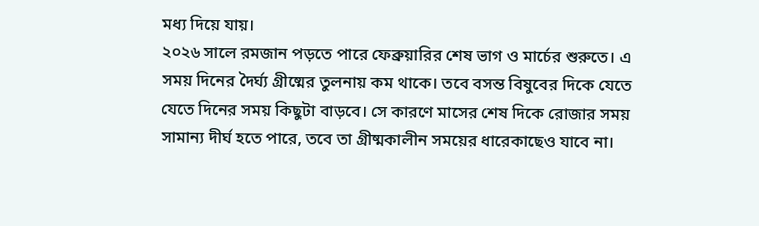মধ্য দিয়ে যায়।
২০২৬ সালে রমজান পড়তে পারে ফেব্রুয়ারির শেষ ভাগ ও মার্চের শুরুতে। এ সময় দিনের দৈর্ঘ্য গ্রীষ্মের তুলনায় কম থাকে। তবে বসন্ত বিষুবের দিকে যেতে যেতে দিনের সময় কিছুটা বাড়বে। সে কারণে মাসের শেষ দিকে রোজার সময় সামান্য দীর্ঘ হতে পারে, তবে তা গ্রীষ্মকালীন সময়ের ধারেকাছেও যাবে না।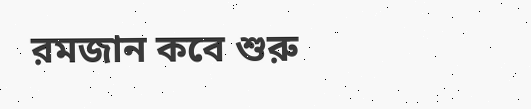রমজান কবে শুরু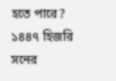হতে পারে?
১৪৪৭ হিজরি সনের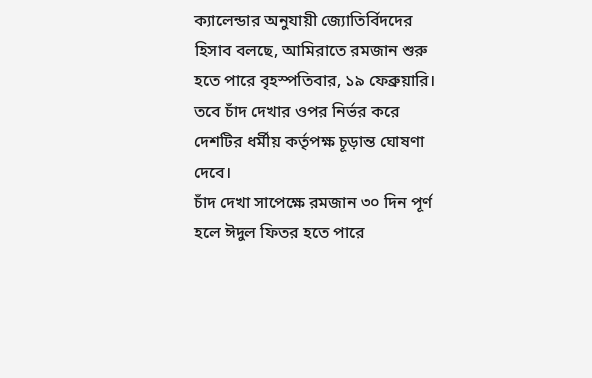ক্যালেন্ডার অনুযায়ী জ্যোতির্বিদদের হিসাব বলছে, আমিরাতে রমজান শুরু হতে পারে বৃহস্পতিবার, ১৯ ফেব্রুয়ারি। তবে চাঁদ দেখার ওপর নির্ভর করে দেশটির ধর্মীয় কর্তৃপক্ষ চূড়ান্ত ঘোষণা দেবে।
চাঁদ দেখা সাপেক্ষে রমজান ৩০ দিন পূর্ণ হলে ঈদুল ফিতর হতে পারে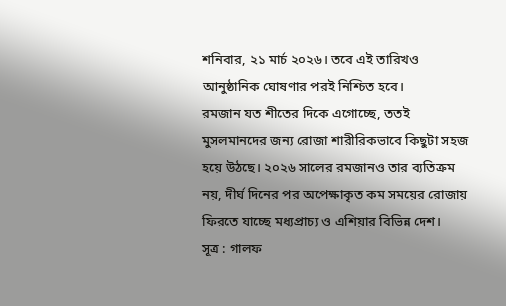শনিবার, ২১ মার্চ ২০২৬। তবে এই তারিখও আনুষ্ঠানিক ঘোষণার পরই নিশ্চিত হবে।
রমজান যত শীতের দিকে এগোচ্ছে, ততই মুসলমানদের জন্য রোজা শারীরিকভাবে কিছুটা সহজ হয়ে উঠছে। ২০২৬ সালের রমজানও তার ব্যতিক্রম নয়, দীর্ঘ দিনের পর অপেক্ষাকৃত কম সময়ের রোজায় ফিরতে যাচ্ছে মধ্যপ্রাচ্য ও এশিয়ার বিভিন্ন দেশ।
সূত্র : গালফ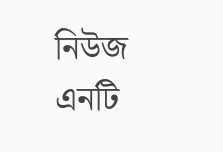নিউজ
এনটি